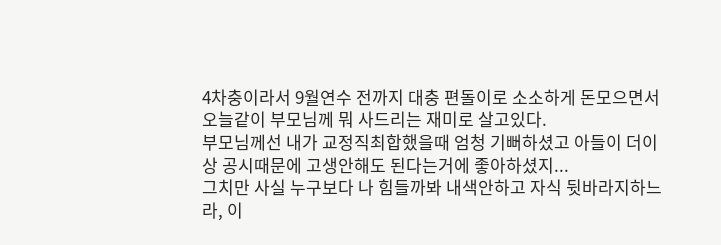4차충이라서 9월연수 전까지 대충 편돌이로 소소하게 돈모으면서 오늘같이 부모님께 뭐 사드리는 재미로 살고있다.
부모님께선 내가 교정직최합했을때 엄청 기뻐하셨고 아들이 더이상 공시때문에 고생안해도 된다는거에 좋아하셨지...
그치만 사실 누구보다 나 힘들까봐 내색안하고 자식 뒷바라지하느라, 이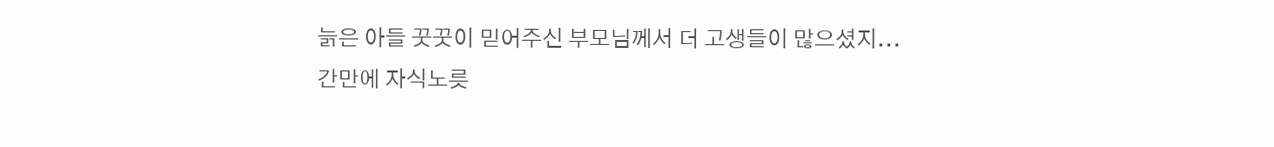늙은 아들 꿋꿋이 믿어주신 부모님께서 더 고생들이 많으셨지...
간만에 자식노릇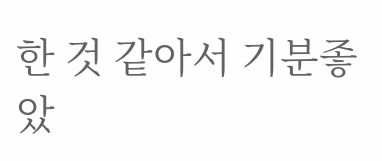한 것 같아서 기분좋았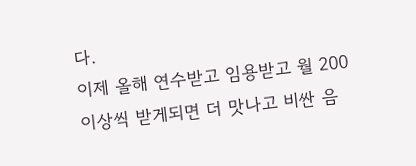다.
이제 올해 연수받고 임용받고 월 200이상씩 받게되면 더 맛나고 비싼 음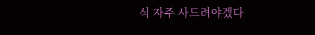식 자주 사드려야겠다